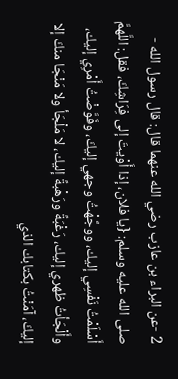2 -عن البراء بن عازب رضي الله عنهما قال: قال رسول الله - صلى الله عليه وسلم: {يا فلان، إذا أَوْيتَ إلى فِرَاشِكَ، فقل: اللَّهمَّ أَسْلَمْتُ نَفْسِي إليك، ووجَّهْتُ وجهي إليكَ، وفَوَّضْتُ أَمْرِي إليك، وأَلْجَأتُ ظهري إليك، رَغْبَةً ورَهْبةً إليك، لا مَلْجَأ ولا مَنْجَا منكَ إلا إليكَ، آمَنْتُ بكتابك الذي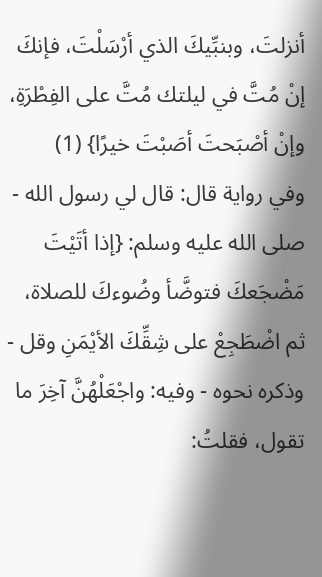أنزلتَ، وبنبِّيكَ الذي أرْسَلْتَ، فإنكَ إنْ مُتَّ في ليلتك مُتَّ على الفِطْرَةِ، وإنْ أصْبَحتَ أصَبْتَ خيرًا} (1)
وفي رواية قال: قال لي رسول الله - صلى الله عليه وسلم: {إذا أتَيْتَ مَضْجَعكَ فتوضَّأ وضُوءكَ للصلاة، ثم اضْطَجِعْ على شِقِّكَ الأيْمَنِ وقل - وذكره نحوه - وفيه: واجْعَلْهُنَّ آخِرَ ما تقول، فقلتُ: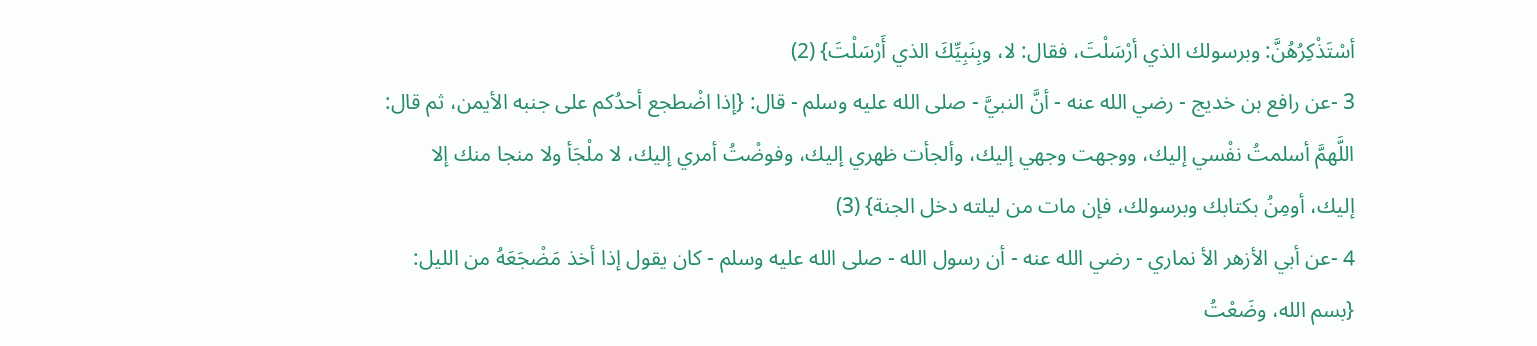أسْتَذْكِرُهُنَّ: وبرسولك الذي أرْسَلْتَ، فقال: لا، وبِنَبِيِّكَ الذي أَرْسَلْتَ} (2)
3 -عن رافع بن خديج - رضي الله عنه - أنَّ النبيَّ - صلى الله عليه وسلم - قال: {إذا اضْطجع أحدُكم على جنبه الأيمن، ثم قال: اللَّهمَّ أسلمتُ نفْسي إليك، ووجهت وجهي إليك، وألجأت ظهري إليك، وفوضْتُ أمري إليك، لا ملْجَأ ولا منجا منك إلا إليك، أومِنُ بكتابك وبرسولك، فإن مات من ليلته دخل الجنة} (3)
4 -عن أبي الأزهر الأ نماري - رضي الله عنه - أن رسول الله - صلى الله عليه وسلم - كان يقول إذا أخذ مَضْجَعَهُ من الليل: {بسم الله، وضَعْتُ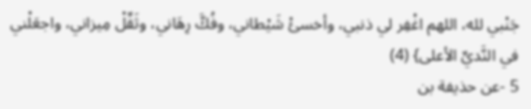جَنْبي لله، اللهم اغْفِر لي ذنبي، وأخسئْ شَيْطاني، وفُكَّ رِهَاني، وثَقِّلْ مِيزاني، واجعَلْني في النَّديِّ الأعلى} (4)
5 -عن حذيفة بن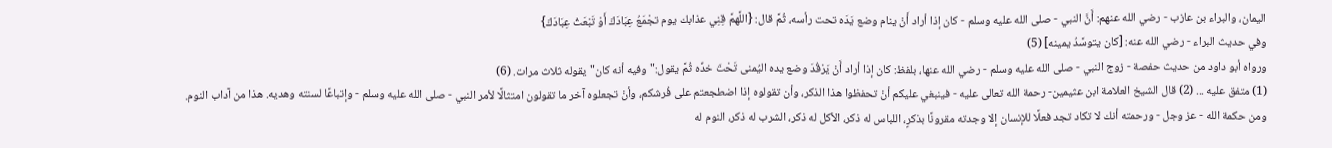اليمان، والبراء بن عازب - رضي الله عنهم: أَنَّ النبي - صلى الله عليه وسلم - كان إذا أراد أَنْ ينام وضع يَدَه تحت رأسه، ثُمَّ قال: {اللَّهمَّ قِنِي عذابك يوم تجْمَعُ عِبَادَكَ أَوْ تَبْعَثُ عِبَادَكَ}
وفي حديث البراء - رضي الله عنه: [كان يتوسَّدُ يمينه] (5)
ورواه أبو داود من حديث حفصة - زوج النبي - صلى الله عليه وسلم - رضي الله عنها، بلفظ: كان إذا أراد أَنْ يَرْقُدَ وضع يده اليُمنى تَحْتَ خدِّه ثُمَّ يقول:"وفيه أنه كان"يقوله ثلاث مرات. (6)
(1) متفق عليه ... (2) قال الشيخ العلامة ابن عثيمين- رحمة الله تعالى عليه - فينبغي عليكم أنْ تحفظوا هذا الذكر، وأن تقولوه إذا اضطجعتم على فُرشكم، وأنْ تجعلوه آخر ما تقولون امتثالًا لأمر النبي - صلى الله عليه وسلم - وإتباعًا لسنته وهديه. هذا من آداب النوم.
ومن حكمة الله - عز وجل - ورحمته أنك لا تكاد تجد فعلًا للإنسان إلا وجدته مقرونًا بذكرٍ، اللباس له ذكر، الأكل له ذكر، الشرب له ذكر، النوم له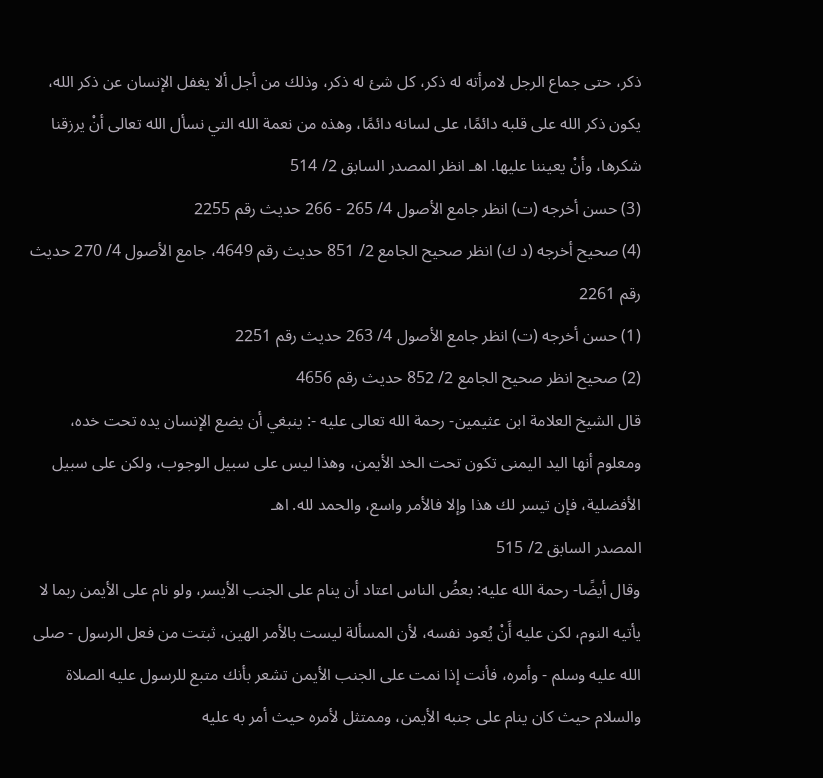ذكر، حتى جماع الرجل لامرأته له ذكر، كل شئ له ذكر، وذلك من أجل ألا يغفل الإنسان عن ذكر الله، يكون ذكر الله على قلبه دائمًا، على لسانه دائمًا، وهذه من نعمة الله التي نسأل الله تعالى أنْ يرزقنا شكرها، وأنْ يعيننا عليها. اهـ انظر المصدر السابق 2/ 514
(3) حسن أخرجه (ت) انظر جامع الأصول 4/ 265 - 266 حديث رقم 2255
(4) صحيح أخرجه (د ك) انظر صحيح الجامع 2/ 851 حديث رقم 4649، جامع الأصول 4/ 270 حديث رقم 2261
(1) حسن أخرجه (ت) انظر جامع الأصول 4/ 263 حديث رقم 2251
(2) صحيح انظر صحيح الجامع 2/ 852 حديث رقم 4656
قال الشيخ العلامة ابن عثيمين- رحمة الله تعالى عليه -: ينبغي أن يضع الإنسان يده تحت خده، ومعلوم أنها اليد اليمنى تكون تحت الخد الأيمن، وهذا ليس على سبيل الوجوب، ولكن على سبيل الأفضلية، فإن تيسر لك هذا وإلا فالأمر واسع، والحمد لله. اهـ
المصدر السابق 2/ 515
وقال أيضًا- رحمة الله عليه: بعضُ الناس اعتاد أن ينام على الجنب الأيسر، ولو نام على الأيمن ربما لا يأتيه النوم، لكن عليه أَنْ يُعود نفسه، لأن المسألة ليست بالأمر الهين، ثبتت من فعل الرسول - صلى الله عليه وسلم - وأمره، فأنت إذا نمت على الجنب الأيمن تشعر بأنك متبع للرسول عليه الصلاة والسلام حيث كان ينام على جنبه الأيمن، وممتثل لأمره حيث أمر به عليه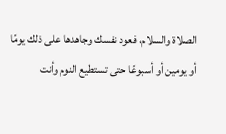الصلاة والسلام، فعود نفسك وجاهدها على ذلك يومًا أو يومين أو أسبوعًا حتى تستطيع النوم وأنت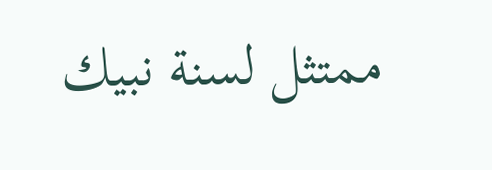ممتثل لسنة نبيك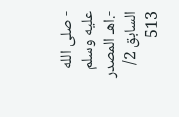- صلى الله عليه وسلم -.اهـ المصدر السابق 2/ 513